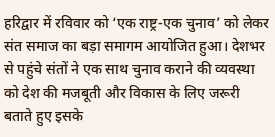हरिद्वार में रविवार को ‘एक राष्ट्र-एक चुनाव’ को लेकर संत समाज का बड़ा समागम आयोजित हुआ। देशभर से पहुंचे संतों ने एक साथ चुनाव कराने की व्यवस्था को देश की मजबूती और विकास के लिए जरूरी बताते हुए इसके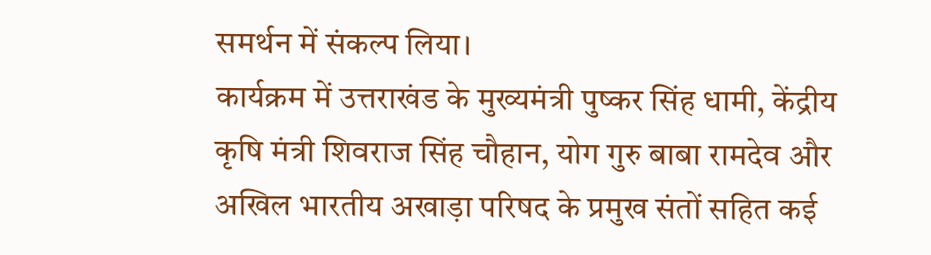समर्थन में संकल्प लिया।
कार्यक्रम में उत्तराखंड के मुख्यमंत्री पुष्कर सिंह धामी, केंद्रीय कृषि मंत्री शिवराज सिंह चौहान, योग गुरु बाबा रामदेव और अखिल भारतीय अखाड़ा परिषद के प्रमुख संतों सहित कई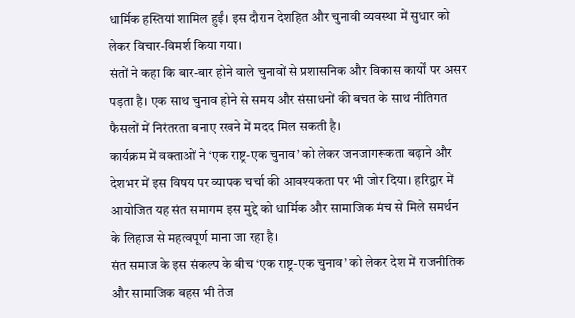धार्मिक हस्तियां शामिल हुईं। इस दौरान देशहित और चुनावी व्यवस्था में सुधार को लेकर विचार-विमर्श किया गया।
संतों ने कहा कि बार-बार होने वाले चुनावों से प्रशासनिक और विकास कार्यों पर असर पड़ता है। एक साथ चुनाव होने से समय और संसाधनों की बचत के साथ नीतिगत फैसलों में निरंतरता बनाए रखने में मदद मिल सकती है।
कार्यक्रम में वक्ताओं ने ‘एक राष्ट्र-एक चुनाव’ को लेकर जनजागरूकता बढ़ाने और देशभर में इस विषय पर व्यापक चर्चा की आवश्यकता पर भी जोर दिया। हरिद्वार में आयोजित यह संत समागम इस मुद्दे को धार्मिक और सामाजिक मंच से मिले समर्थन के लिहाज से महत्वपूर्ण माना जा रहा है।
संत समाज के इस संकल्प के बीच ‘एक राष्ट्र-एक चुनाव’ को लेकर देश में राजनीतिक और सामाजिक बहस भी तेज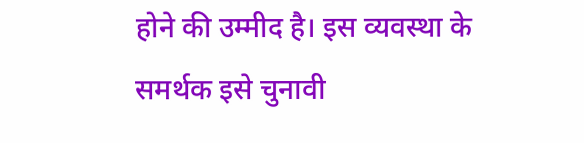होने की उम्मीद है। इस व्यवस्था के समर्थक इसे चुनावी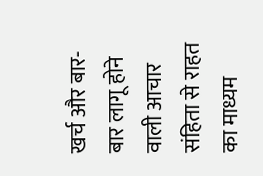खर्च और बार-बार लागू होने वाली आचार संहिता से राहत का माध्यम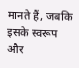मानते हैं, जबकि इसके स्वरूप और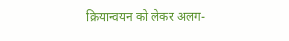क्रियान्वयन को लेकर अलग-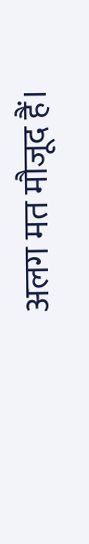अलग मत मौजूद हैं।